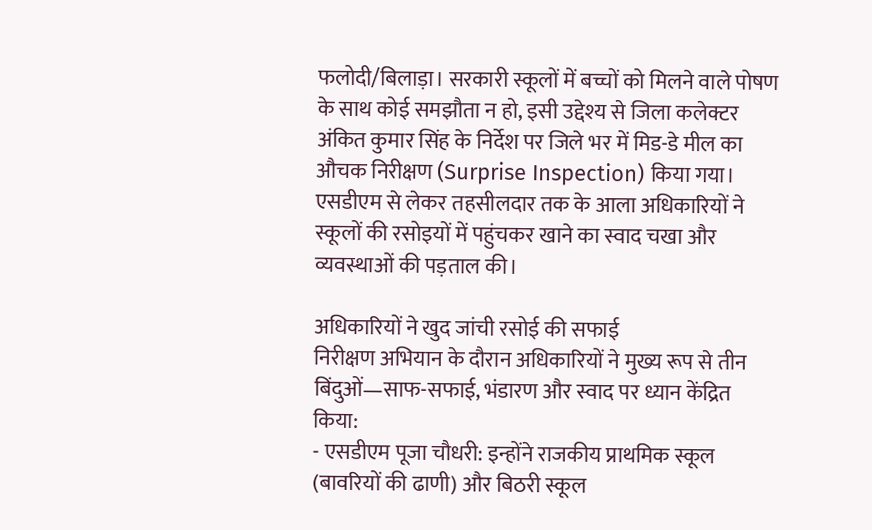फलोदी/बिलाड़ा। सरकारी स्कूलों में बच्चों को मिलने वाले पोषण के साथ कोई समझौता न हो, इसी उद्देश्य से जिला कलेक्टर अंकित कुमार सिंह के निर्देश पर जिले भर में मिड-डे मील का औचक निरीक्षण (Surprise Inspection) किया गया। एसडीएम से लेकर तहसीलदार तक के आला अधिकारियों ने स्कूलों की रसोइयों में पहुंचकर खाने का स्वाद चखा और व्यवस्थाओं की पड़ताल की।

अधिकारियों ने खुद जांची रसोई की सफाई
निरीक्षण अभियान के दौरान अधिकारियों ने मुख्य रूप से तीन बिंदुओं—साफ-सफाई, भंडारण और स्वाद पर ध्यान केंद्रित किया:
- एसडीएम पूजा चौधरी: इन्होंने राजकीय प्राथमिक स्कूल (बावरियों की ढाणी) और बिठरी स्कूल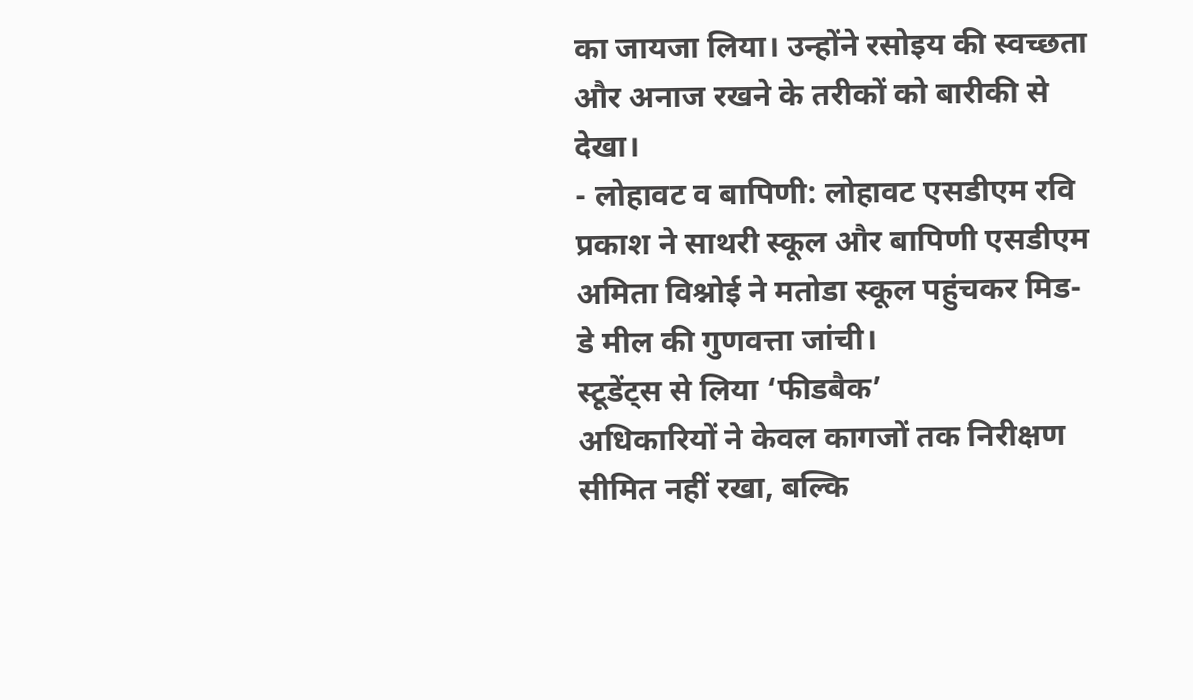का जायजा लिया। उन्होंने रसोइय की स्वच्छता और अनाज रखने के तरीकों को बारीकी से देखा।
- लोहावट व बापिणी: लोहावट एसडीएम रवि प्रकाश ने साथरी स्कूल और बापिणी एसडीएम अमिता विश्नोई ने मतोडा स्कूल पहुंचकर मिड-डे मील की गुणवत्ता जांची।
स्टूडेंट्स से लिया ‘फीडबैक’
अधिकारियों ने केवल कागजों तक निरीक्षण सीमित नहीं रखा, बल्कि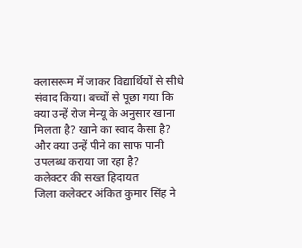क्लासरूम में जाकर विद्यार्थियों से सीधे संवाद किया। बच्चों से पूछा गया कि क्या उन्हें रोज मेन्यू के अनुसार खाना मिलता है? खाने का स्वाद कैसा है? और क्या उन्हें पीने का साफ पानी उपलब्ध कराया जा रहा है?
कलेक्टर की सख्त हिदायत
जिला कलेक्टर अंकित कुमार सिंह ने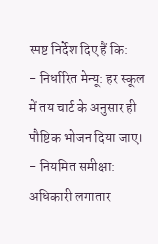स्पष्ट निर्देश दिए हैं कि:
- निर्धारित मेन्यू: हर स्कूल में तय चार्ट के अनुसार ही पौष्टिक भोजन दिया जाए।
- नियमित समीक्षा: अधिकारी लगातार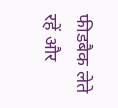फीडबैक लेते रहें और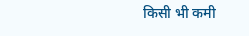किसी भी कमी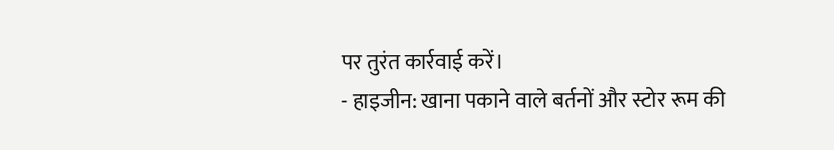पर तुरंत कार्रवाई करें।
- हाइजीन: खाना पकाने वाले बर्तनों और स्टोर रूम की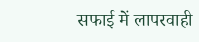सफाई में लापरवाही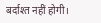बर्दाश्त नहीं होगी।